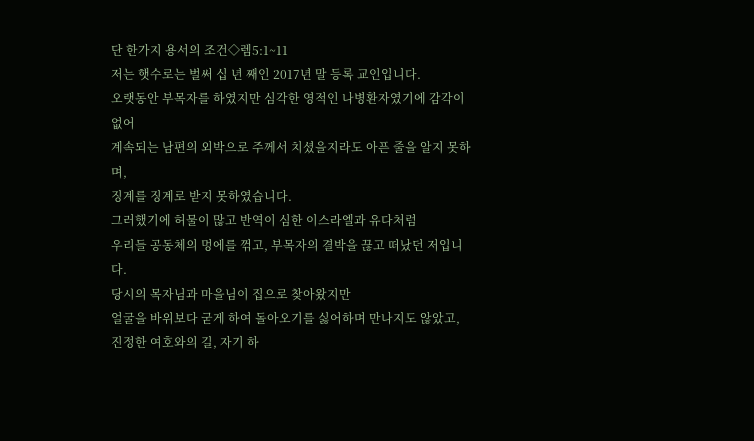단 한가지 용서의 조건◇렘5:1~11
저는 햇수로는 벌써 십 년 째인 2017년 말 등록 교인입니다.
오랫동안 부목자를 하였지만 심각한 영적인 나병환자였기에 감각이 없어
계속되는 남편의 외박으로 주께서 치셨을지라도 아픈 줄을 알지 못하며,
징계를 징계로 받지 못하였습니다.
그러했기에 허물이 많고 반역이 심한 이스라엘과 유다처럼
우리들 공동체의 멍에를 꺾고, 부목자의 결박을 끊고 떠났던 저입니다.
당시의 목자님과 마을님이 집으로 찾아왔지만
얼굴을 바위보다 굳게 하여 돌아오기를 싫어하며 만나지도 않았고,
진정한 여호와의 길, 자기 하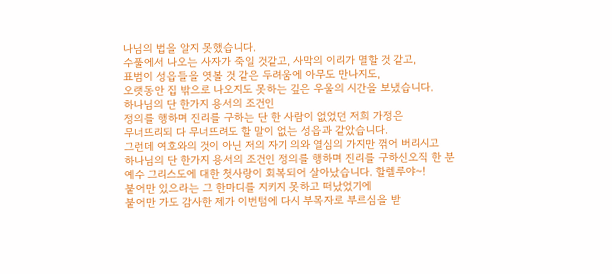나님의 법을 알지 못했습니다.
수풀에서 나오는 사자가 죽일 것같고, 사막의 이리가 멸할 것 같고,
표범이 성읍들을 엿볼 것 같은 두려움에 아무도 만나지도,
오랫동안 집 밖으로 나오지도 못하는 깊은 우울의 시간을 보냈습니다.
하나님의 단 한가지 용서의 조건인
정의를 행하며 진리를 구하는 단 한 사람이 없었던 저희 가정은
무너뜨리되 다 무너뜨려도 할 말이 없는 성읍과 같았습니다.
그런데 여호와의 것이 아닌 저의 자기 의와 열심의 가지만 꺾어 버리시고
하나님의 단 한가지 용서의 조건인 정의를 행하며 진리를 구하신오직 한 분
예수 그리스도에 대한 첫사랑이 회복되어 살아났습니다. 할렐루야~!
붙어만 있으라는 그 한마디를 지키지 못하고 떠났었기에
붙어만 가도 감사한 제가 이번텀에 다시 부목자로 부르심을 받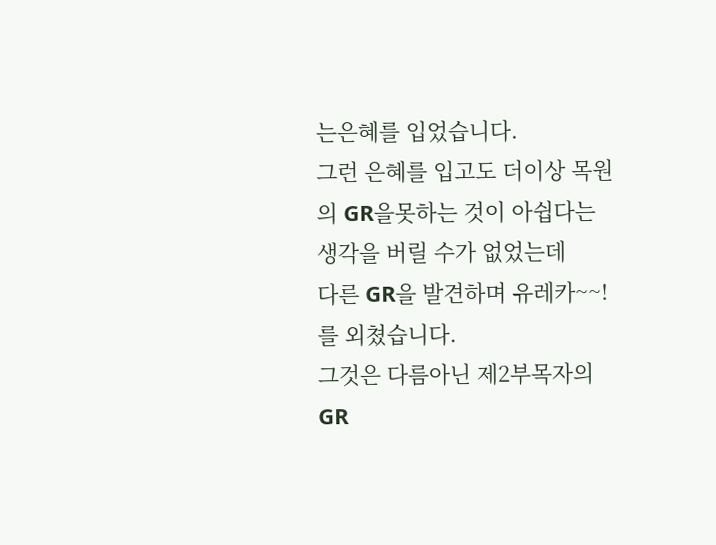는은혜를 입었습니다.
그런 은혜를 입고도 더이상 목원의 GR을못하는 것이 아쉽다는 생각을 버릴 수가 없었는데
다른 GR을 발견하며 유레카~~!를 외쳤습니다.
그것은 다름아닌 제2부목자의 GR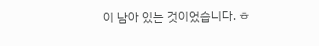이 남아 있는 것이었습니다. ㅎ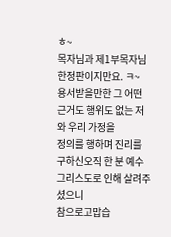ㅎ~
목자님과 제1부목자님 한정판이지만요. ㅋ~
용서받을만한 그 어떤 근거도 행위도 없는 저와 우리 가정을
정의를 행하며 진리를 구하신오직 한 분 예수 그리스도로 인해 살려주셨으니
참으로고맙습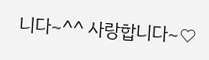니다~^^ 사랑합니다~♡